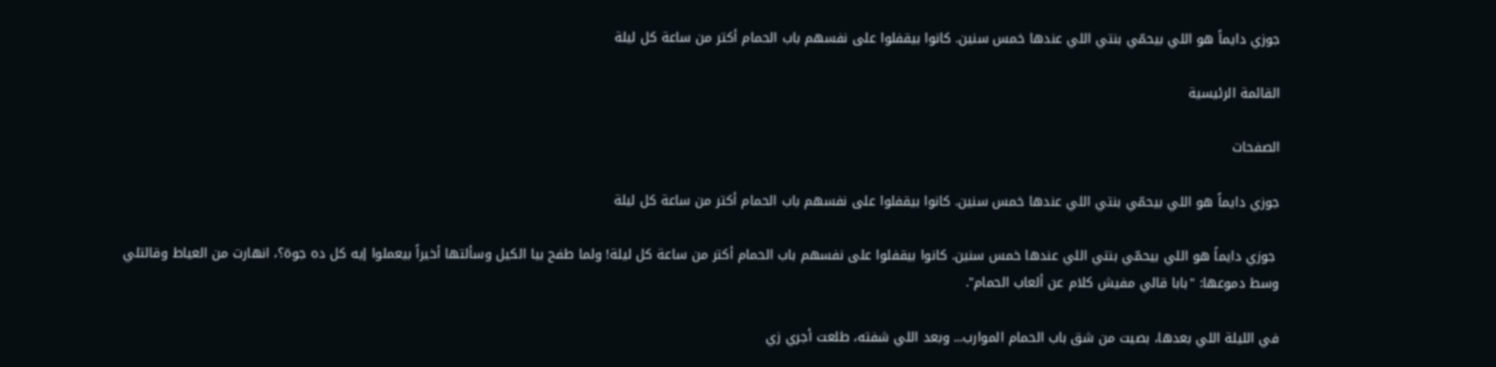جوزي دايماً هو اللي بيحمّي بنتي اللي عندها خمس سنين. كانوا بيقفلوا على نفسهم باب الحمام أكتر من ساعة كل ليلة

القائمة الرئيسية

الصفحات

جوزي دايماً هو اللي بيحمّي بنتي اللي عندها خمس سنين. كانوا بيقفلوا على نفسهم باب الحمام أكتر من ساعة كل ليلة

 جوزي دايماً هو اللي بيحمّي بنتي اللي عندها خمس سنين. كانوا بيقفلوا على نفسهم باب الحمام أكتر من ساعة كل ليلة! ولما طفح بيا الكيل وسألتها أخيراً بيعملوا إيه كل ده جوة؟، انهارت من العياط وقالتلي وسط دموعها: "بابا قالي مفيش كلام عن ألعاب الحمام".

في الليلة اللي بعدها، بصيت من شق باب الحمام الموارب... وبعد اللي شفته، طلعت أجري زي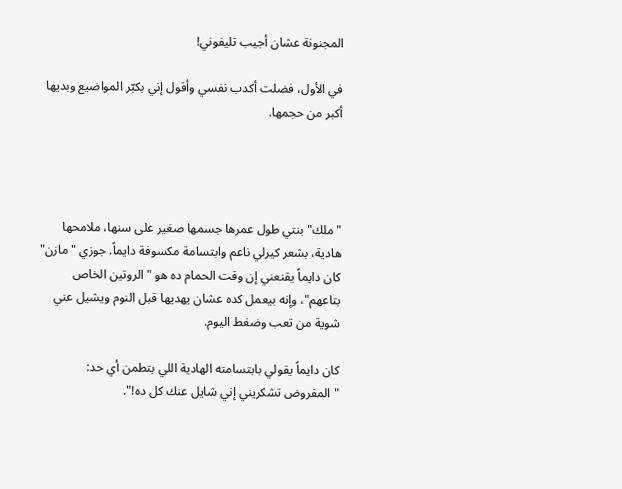المجنونة عشان أجيب تليفوني!

في الأول، فضلت أكدب نفسي وأقول إني بكبّر المواضيع وبديها أكبر من حجمها.




"ملك" بنتي طول عمرها جسمها صغير على سنها، ملامحها هادية، بشعر كيرلي ناعم وابتسامة مكسوفة دايماً. جوزي "مازن" كان دايماً يقنعني إن وقت الحمام ده هو "الروتين الخاص بتاعهم"، وإنه بيعمل كده عشان يهديها قبل النوم ويشيل عني شوية من تعب وضغط اليوم.

كان دايماً يقولي بابتسامته الهادية اللي بتطمن أي حد: "المفروض تشكريني إني شايل عنك كل ده!".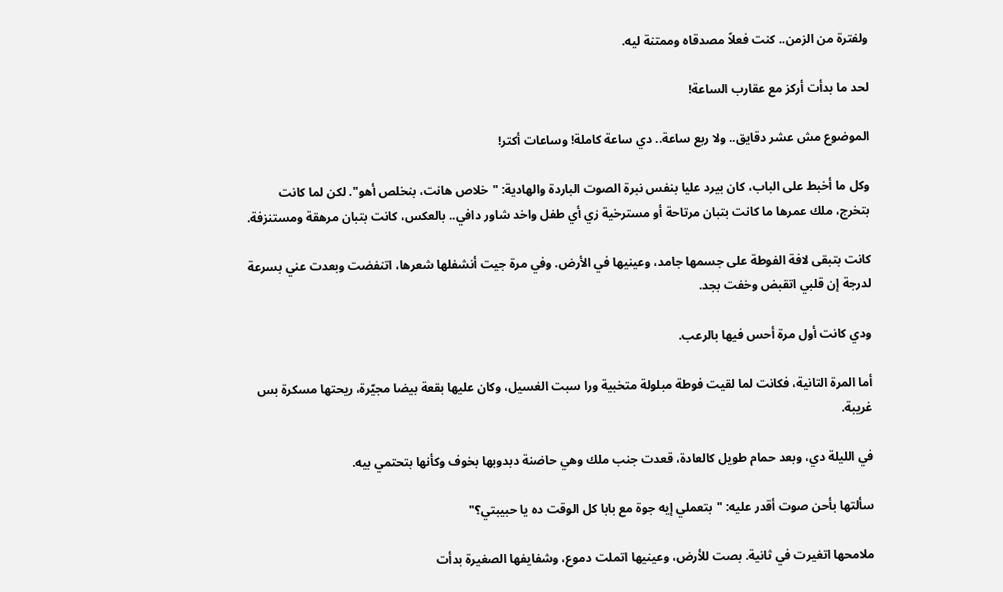ولفترة من الزمن.. كنت فعلاً مصدقاه وممتنة ليه.

لحد ما بدأت أركز مع عقارب الساعة!

الموضوع مش عشر دقايق.. ولا ربع ساعة.. دي ساعة كاملة! وساعات أكتر!

وكل ما أخبط على الباب، كان بيرد عليا بنفس نبرة الصوت الباردة والهادية: "خلاص هانت، بنخلص أهو". لكن لما كانت بتخرج، ملك عمرها ما كانت بتبان مرتاحة أو مسترخية زي أي طفل واخد شاور دافي.. بالعكس، كانت بتبان مرهقة ومستنزفة.

كانت بتبقى لافة الفوطة على جسمها جامد، وعينيها في الأرض. وفي مرة جيت أنشفلها شعرها، اتنفضت وبعدت عني بسرعة لدرجة إن قلبي اتقبض وخفت بجد.

ودي كانت أول مرة أحس فيها بالرعب.

أما المرة التانية، فكانت لما لقيت فوطة مبلولة متخبية ورا سبت الغسيل، وكان عليها بقعة بيضا مجيّرة، ريحتها مسكرة بس غريبة.

في الليلة دي، وبعد حمام طويل كالعادة، قعدت جنب ملك وهي حاضنة دبدوبها بخوف وكأنها بتحتمي بيه.

سألتها بأحن صوت أقدر عليه: "بتعملي إيه جوة مع بابا كل الوقت ده يا حبيبتي؟"

ملامحها اتغيرت في ثانية. بصت للأرض، وعينيها اتملت دموع، وشفايفها الصغيرة بدأت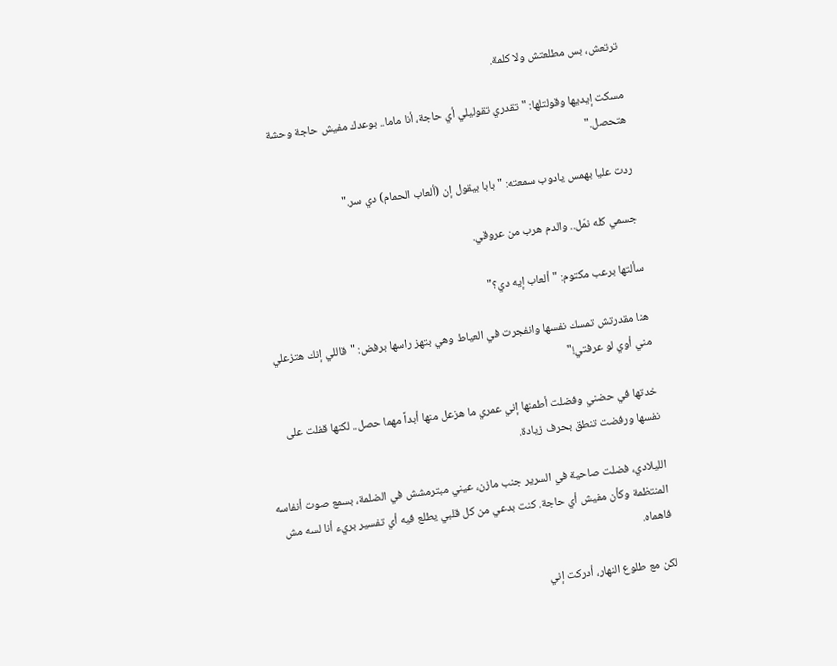ترتعش، بس مطلعتش ولا كلمة.

مسكت إيديها وقولتلها: "تقدري تقوليلي أي حاجة، أنا ماما.. بوعدك مفيش حاجة وحشة هتحصل."

ردت عليا بهمس يادوب سمعته: "بابا بيقول إن (ألعاب الحمام) دي سر."

جسمي كله نمّل.. والدم هرب من عروقي.

سألتها برعب مكتوم: "ألعاب إيه دي؟"

هنا مقدرتش تمسك نفسها وانفجرت في العياط وهي بتهز راسها برفض: "قاللي إنك هتزعلي مني أوي لو عرفتي!"

خدتها في حضني وفضلت أطمنها إني عمري ما هزعل منها أبداً مهما حصل.. لكنها قفلت على نفسها ورفضت تنطق بحرف زيادة.

الليلادي، فضلت صاحية في السرير جنب مازن، عيني مبترمشش في الضلمة، بسمع صوت أنفاسه المنتظمة وكأن مفيش أي حاجة. كنت بدعي من كل قلبي يطلع فيه أي تفسير بريء أنا لسه مش فاهماه.

لكن مع طلوع النهار، أدركت إني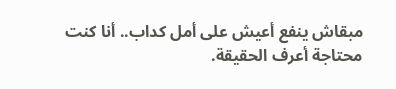مبقاش ينفع أعيش على أمل كداب.. أنا كنت محتاجة أعرف الحقيقة.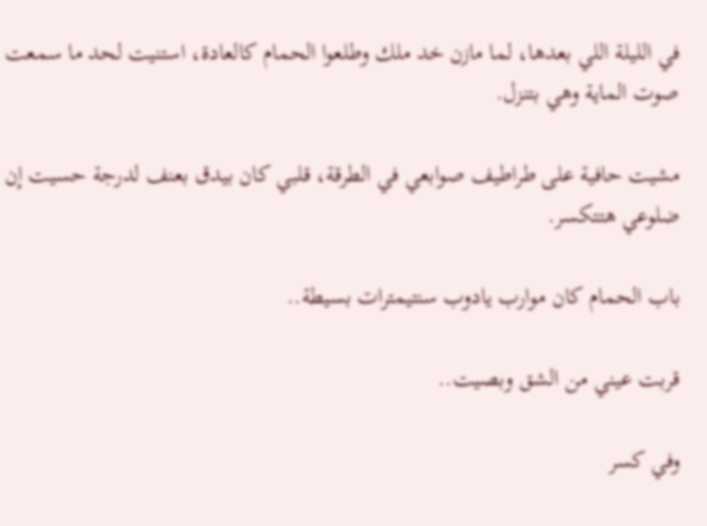في الليلة اللي بعدها، لما مازن خد ملك وطلعوا الحمام كالعادة، استنيت لحد ما سمعت صوت الماية وهي بتنزل.

مشيت حافية على طراطيف صوابعي في الطرقة، قلبي كان بيدق بعنف لدرجة حسيت إن ضلوعي هتتكسر.

باب الحمام كان موارب يادوب سنتيمترات بسيطة..

قربت عيني من الشق وبصيت..

وفي كسر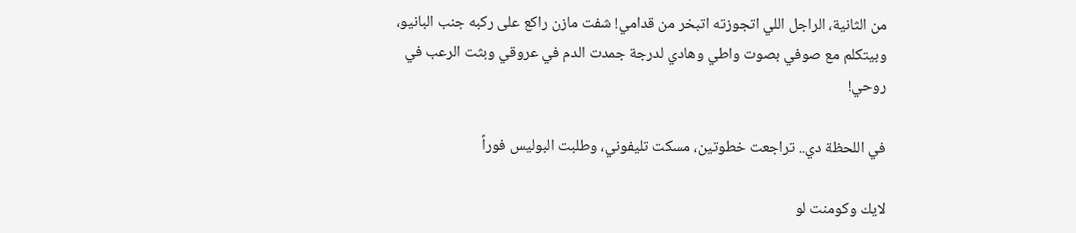من الثانية، الراجل اللي اتجوزته اتبخر من قدامي! شفت مازن راكع على ركبه جنب البانيو، وبيتكلم مع صوفي بصوت واطي وهادي لدرجة جمدت الدم في عروقي وبثت الرعب في روحي!

في اللحظة دي.. تراجعت خطوتين، مسكت تليفوني، وطلبت البوليس فوراً

لايك وكومنت لو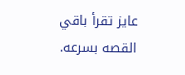عايز تقرأ باقي القصه بسرعه.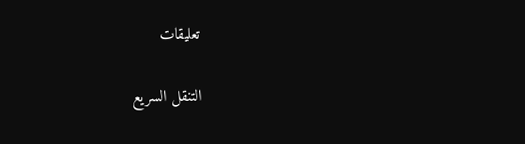تعليقات

التنقل السريع